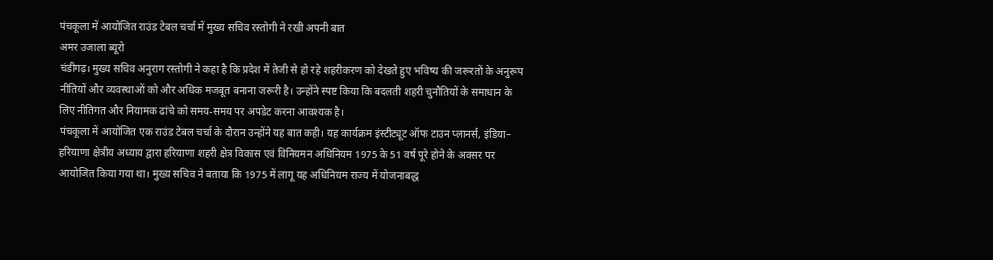पंचकूला में आयोजित राउंड टेबल चर्चा में मुख्य सचिव रस्तोगी ने रखी अपनी बात
अमर उजाला ब्यूरो
चंडीगढ़। मुख्य सचिव अनुराग रस्तोगी ने कहा है कि प्रदेश में तेजी से हो रहे शहरीकरण को देखते हुए भविष्य की जरूरतों के अनुरूप नीतियों और व्यवस्थाओं को और अधिक मजबूत बनाना जरूरी है। उन्होंने स्पष्ट किया कि बदलती शहरी चुनौतियों के समाधान के लिए नीतिगत और नियामक ढांचे को समय-समय पर अपडेट करना आवश्यक है।
पंचकूला में आयोजित एक राउंड टेबल चर्चा के दौरान उन्होंने यह बात कही। यह कार्यक्रम इंस्टीट्यूट ऑफ टाउन प्लानर्स, इंडिया– हरियाणा क्षेत्रीय अध्याय द्वारा हरियाणा शहरी क्षेत्र विकास एवं विनियमन अधिनियम 1975 के 51 वर्ष पूरे होने के अवसर पर आयोजित किया गया था। मुख्य सचिव ने बताया कि 1975 में लागू यह अधिनियम राज्य में योजनाबद्ध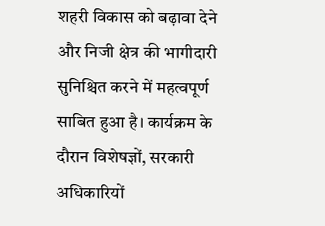शहरी विकास को बढ़ावा देने और निजी क्षेत्र की भागीदारी सुनिश्चित करने में महत्वपूर्ण साबित हुआ है। कार्यक्रम के दौरान विशेषज्ञों, सरकारी अधिकारियों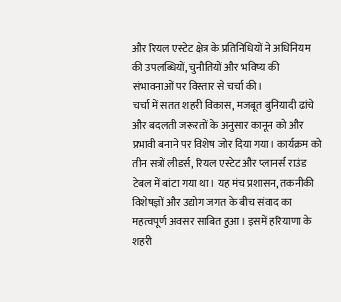और रियल एस्टेट क्षेत्र के प्रतिनिधियों ने अधिनियम की उपलब्धियों, चुनौतियों और भविष्य की संभावनाओं पर विस्तार से चर्चा की।
चर्चा में सतत शहरी विकास, मजबूत बुनियादी ढांचे और बदलती जरूरतों के अनुसार कानून को और प्रभावी बनाने पर विशेष जोर दिया गया। कार्यक्रम को तीन सत्रों लीडर्स, रियल एस्टेट और प्लानर्स राउंड टेबल में बांटा गया था। यह मंच प्रशासन, तकनीकी विशेषज्ञों और उद्योग जगत के बीच संवाद का महत्वपूर्ण अवसर साबित हुआ। इसमें हरियाणा के शहरी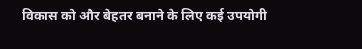विकास को और बेहतर बनाने के लिए कई उपयोगी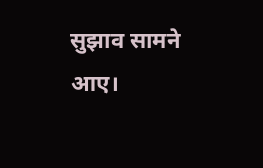सुझाव सामने आए।